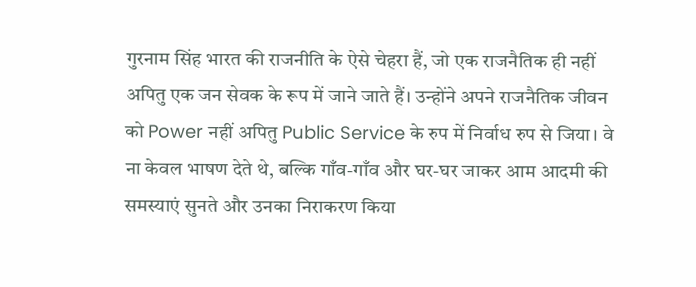गुरनाम सिंह भारत की राजनीति के ऐसे चेहरा हैं, जो एक राजनैतिक ही नहीं अपितु एक जन सेवक के रूप में जाने जाते हैं। उन्होंने अपने राजनैतिक जीवन को Power नहीं अपितु Public Service के रुप में निर्वाध रुप से जिया। वे ना केवल भाषण देते थे, बल्कि गाँव-गाँव और घर-घर जाकर आम आदमी की समस्याएं सुनते और उनका निराकरण किया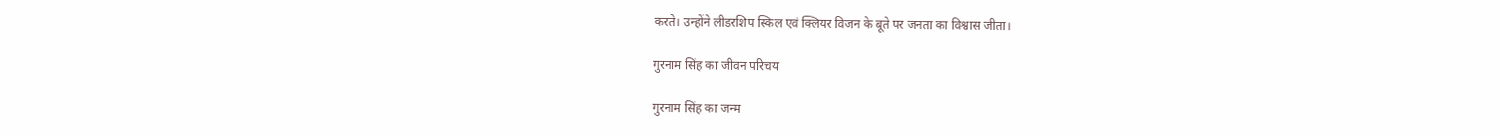करते। उन्होंने लीडरशिप स्किल एवं क्लियर विजन के बूते पर जनता का विश्वास जीता।

गुरनाम सिंह का जीवन परिचय

गुरनाम सिंह का जन्म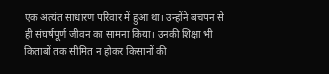एक अत्यंत साधारण परिवार में हुआ था। उन्होंने बचपन से ही संघर्षपूर्ण जीवन का सामना किया। उनकी शिक्षा भी किताबों तक सीमित न होकर किसानों की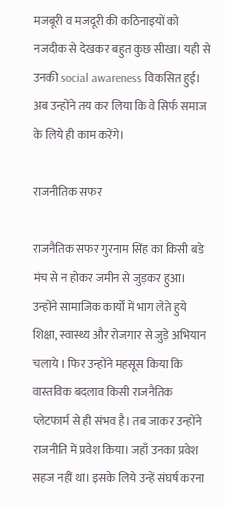मजबूरी व मजदूरी की कठिनाइयों को नजदीक से देखकर बहुत कुछ सीखा। यही से उनकी social awareness विकसित हुई। अब उन्होंने तय कर लिया कि वे सिर्फ समाज के लिये ही काम करेंगे।

राजनीतिक सफर

राजनैतिक सफर गुरनाम सिंह का किसी बडे मंच से न होकर जमीन से जुड़कर हुआ। उन्होंने सामाजिक कार्यों में भाग लेते हुये शिक्षा, स्वास्थ्य और रोजगार से जुड़े अभियान चलाये । फिर उन्होंने महसूस किया कि वास्तविक बदलाव किसी राजनैतिक प्लेटफार्म से ही संभव है। तब जाकर उन्होंने राजनीति में प्रवेश किया। जहाँ उनका प्रवेश सहज नहीं था। इसके लिये उन्हें संघर्ष करना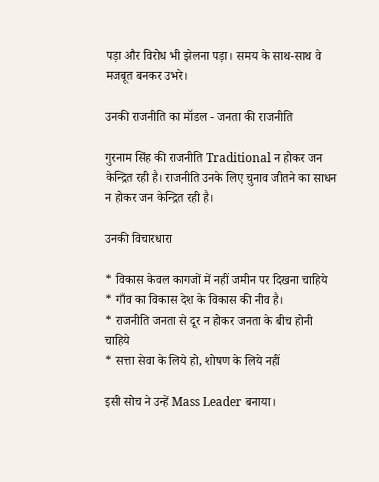पड़ा और विरोध भी झेलना पड़ा। समय के साथ-साथ वे मजबूत बनकर उभरे।

उनकी राजनीति का मॉडल - जनता की राजनीति

गुरनाम सिंह की राजनीति Traditional न होकर जन केन्द्रित रही है। राजनीति उनके लिए चुनाव जीतने का साधन न होकर जन केन्द्रित रही है।

उनकी विचारधारा

* विकास केवल कागजों में नहीं जमीन पर दिखना चाहिये
* गाँव का विकास देश के विकास की नीव है।
* राजनीति जनता से दूर न होकर जनता के बीच होनी चाहिये
* सत्ता सेवा के लिये हो, शोषण के लिये नहीं

इसी सोच ने उन्हें Mass Leader बनाया।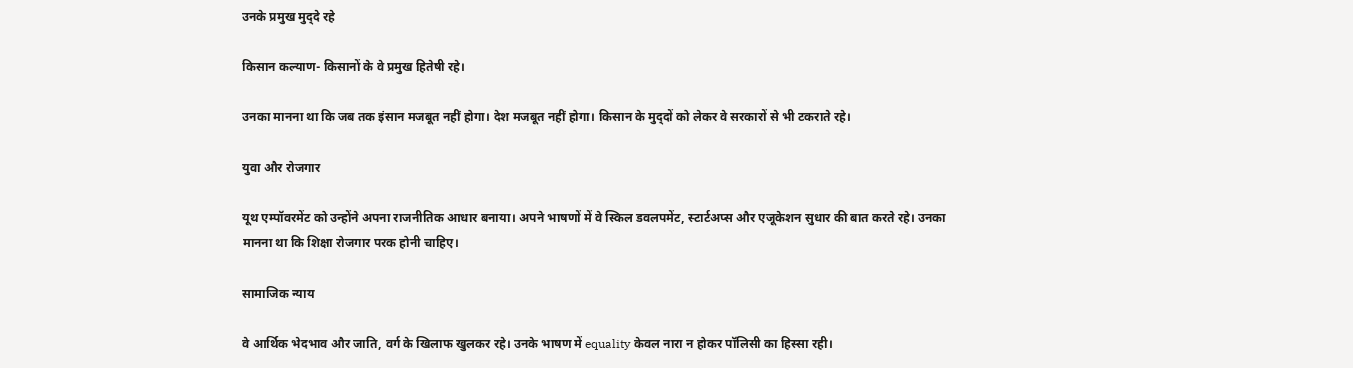उनके प्रमुख मुद्‌दे रहे

किसान कल्याण- किसानों के वे प्रमुख हितेषी रहे।

उनका मानना था कि जब तक इंसान मजबूत नहीं होगा। देश मजबूत नहीं होगा। किसान के मुद्‌दों को लेकर वे सरकारों से भी टकराते रहे।

युवा और रोजगार

यूथ एम्पॉवरमेंट को उन्होंने अपना राजनीतिक आधार बनाया। अपने भाषणों में वे स्किल डवलप‌मेंट, स्टार्टअप्स और एजूकेशन सुधार की बात करते रहे। उनका मानना था कि शिक्षा रोजगार परक होनी चाहिए।

सामाजिक न्याय

वे आर्थिक भेदभाव और जाति, वर्ग के खिलाफ खुलकर रहे। उनके भाषण में equality केवल नारा न होकर पॉलिसी का हिस्सा रही।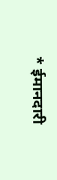* ईमानदारी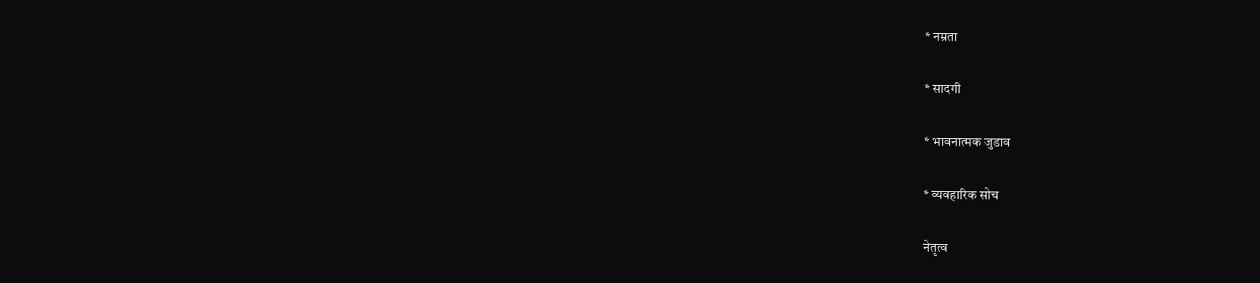* नम्रता

* सादगी

* भावनात्मक जुडाव

* व्यवहारिक सोच

नेतृत्व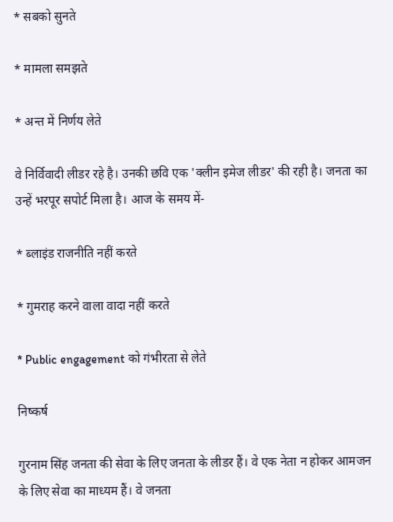* सबको सुनते

* मामला समझते

* अन्त में निर्णय लेते

वे निर्विवादी लीडर रहे है। उनकी छवि एक 'क्लीन इमेज लीडर' की रही है। जनता का उन्हें भरपूर सपोर्ट मिला है। आज के समय में-

* ब्लाइंड राजनीति नहीं करते

* गुमराह करने वाला वादा नहीं करते

* Public engagement को गंभीरता से लेते

निष्कर्ष

गुरनाम सिंह जनता की सेवा के लिए जनता के लीडर हैं। वे एक नेता न होकर आमजन के लिए सेवा का माध्यम हैं। वे जनता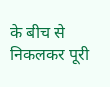के बीच से निकलकर पूरी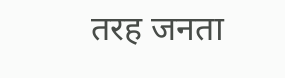तरह जनता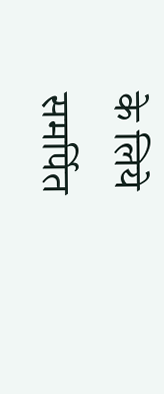के लिये समर्पित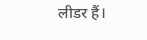लीडर हैं।